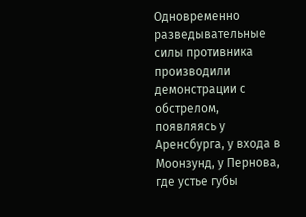Одновременно разведывательные силы противника производили демонстрации с обстрелом, появляясь у Аренсбурга, у входа в Моонзунд, у Пернова, где устье губы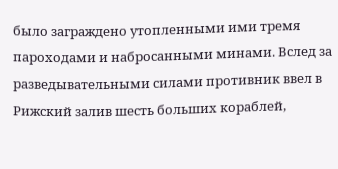было заграждено утопленными ими тремя пароходами и набросанными минами. Вслед за разведывательными силами противник ввел в Рижский залив шесть больших кораблей,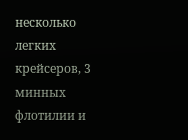несколько легких крейсеров, 3 минных флотилии и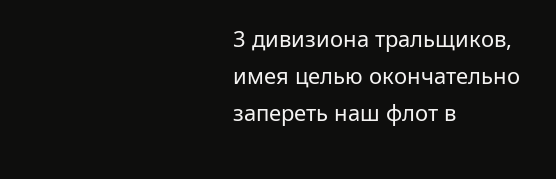3 дивизиона тральщиков, имея целью окончательно запереть наш флот в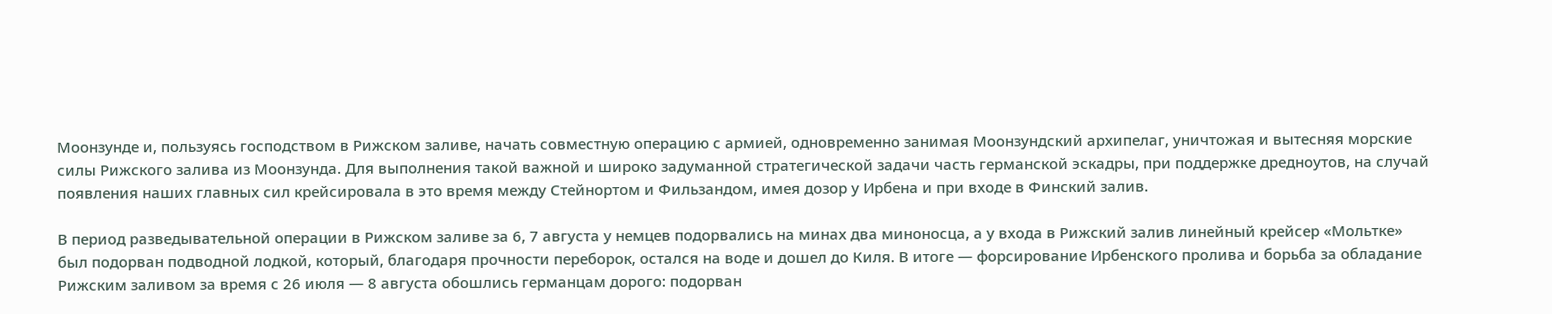Моонзунде и, пользуясь господством в Рижском заливе, начать совместную операцию с армией, одновременно занимая Моонзундский архипелаг, уничтожая и вытесняя морские силы Рижского залива из Моонзунда. Для выполнения такой важной и широко задуманной стратегической задачи часть германской эскадры, при поддержке дредноутов, на случай появления наших главных сил крейсировала в это время между Стейнортом и Фильзандом, имея дозор у Ирбена и при входе в Финский залив.

В период разведывательной операции в Рижском заливе за 6, 7 августа у немцев подорвались на минах два миноносца, а у входа в Рижский залив линейный крейсер «Мольтке» был подорван подводной лодкой, который, благодаря прочности переборок, остался на воде и дошел до Киля. В итоге — форсирование Ирбенского пролива и борьба за обладание Рижским заливом за время с 26 июля — 8 августа обошлись германцам дорого: подорван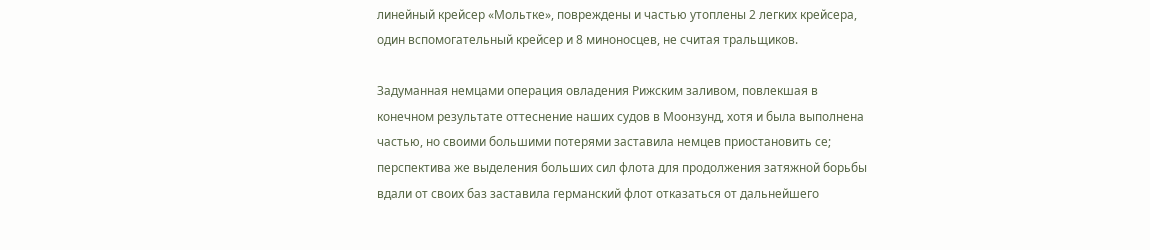линейный крейсер «Мольтке», повреждены и частью утоплены 2 легких крейсера, один вспомогательный крейсер и 8 миноносцев, не считая тральщиков.

Задуманная немцами операция овладения Рижским заливом, повлекшая в конечном результате оттеснение наших судов в Моонзунд, хотя и была выполнена частью, но своими большими потерями заставила немцев приостановить се; перспектива же выделения больших сил флота для продолжения затяжной борьбы вдали от своих баз заставила германский флот отказаться от дальнейшего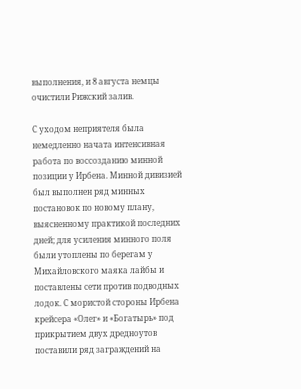выполнения, и 8 августа немцы очистили Рижский залив.

С уходом неприятеля была немедленно начата интенсивная работа по воссозданию минной позиции у Ирбена. Минной дивизией был выполнен ряд минных постановок по новому плану, выясненному практикой последних дней; для усиления минного поля были утоплены по берегам у Михайловского маяка лайбы и поставлены сети против подводных лодок. С мористой стороны Ирбена крейсера «Олег» и «Богатырь» под прикрытием двух дредноутов поставили ряд заграждений на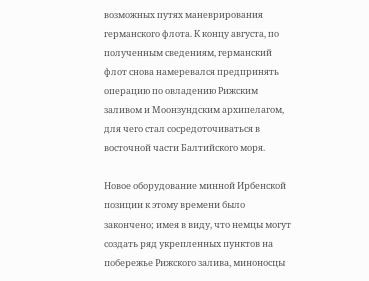возможных путях маневрирования германского флота. К концу августа, по полученным сведениям, германский флот снова намеревался предпринять операцию по овладению Рижским заливом и Моонзундским архипелагом, для чего стал сосредоточиваться в восточной части Балтийского моря.

Новое оборудование минной Ирбенской позиции к этому времени было закончено; имея в виду, что немцы могут создать ряд укрепленных пунктов на побережье Рижского залива, миноносцы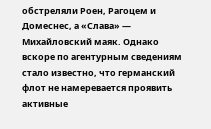обстреляли Роен, Рагоцем и Домеснес, а «Слава» — Михайловский маяк. Однако вскоре по агентурным сведениям стало известно, что германский флот не намеревается проявить активные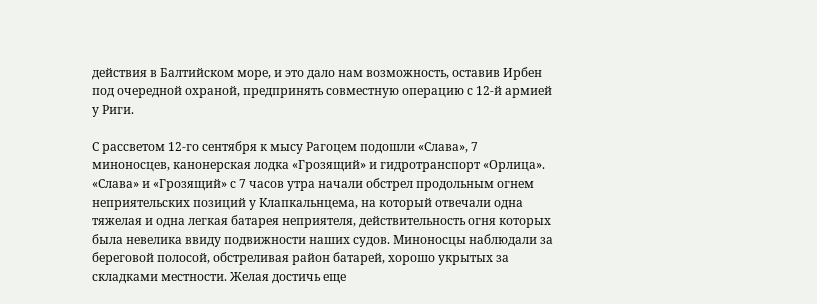действия в Балтийском море, и это дало нам возможность, оставив Ирбен под очередной охраной, предпринять совместную операцию с 12-й армией у Риги.

С рассветом 12-го сентября к мысу Рагоцем подошли «Слава», 7 миноносцев, канонерская лодка «Грозящий» и гидротранспорт «Орлица». «Слава» и «Грозящий» с 7 часов утра начали обстрел продольным огнем неприятельских позиций у Клапкальнцема, на который отвечали одна тяжелая и одна легкая батарея неприятеля, действительность огня которых была невелика ввиду подвижности наших судов. Миноносцы наблюдали за береговой полосой, обстреливая район батарей, хорошо укрытых за складками местности. Желая достичь еще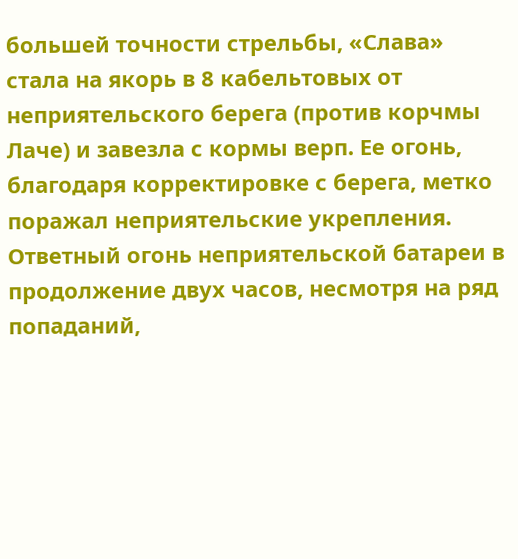большей точности стрельбы, «Слава» стала на якорь в 8 кабельтовых от неприятельского берега (против корчмы Лаче) и завезла с кормы верп. Ее огонь, благодаря корректировке с берега, метко поражал неприятельские укрепления. Ответный огонь неприятельской батареи в продолжение двух часов, несмотря на ряд попаданий,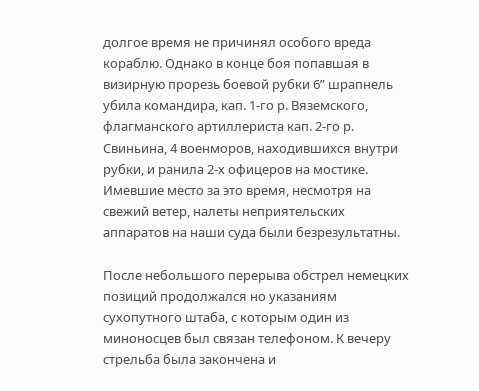долгое время не причинял особого вреда кораблю. Однако в конце боя попавшая в визирную прорезь боевой рубки 6” шрапнель убила командира, кап. 1-го р. Вяземского, флагманского артиллериста кап. 2-го р. Свиньина, 4 военморов, находившихся внутри рубки, и ранила 2-х офицеров на мостике. Имевшие место за это время, несмотря на свежий ветер, налеты неприятельских аппаратов на наши суда были безрезультатны.

После небольшого перерыва обстрел немецких позиций продолжался но указаниям сухопутного штаба, с которым один из миноносцев был связан телефоном. К вечеру стрельба была закончена и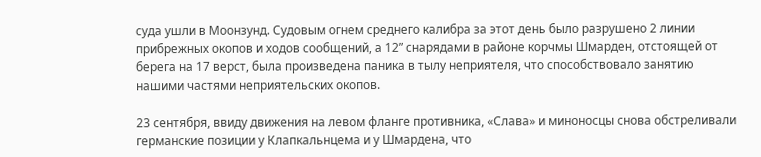суда ушли в Моонзунд. Судовым огнем среднего калибра за этот день было разрушено 2 линии прибрежных окопов и ходов сообщений, а 12” снарядами в районе корчмы Шмарден, отстоящей от берега на 17 верст, была произведена паника в тылу неприятеля, что способствовало занятию нашими частями неприятельских окопов.

23 сентября, ввиду движения на левом фланге противника, «Слава» и миноносцы снова обстреливали германские позиции у Клапкальнцема и у Шмардена, что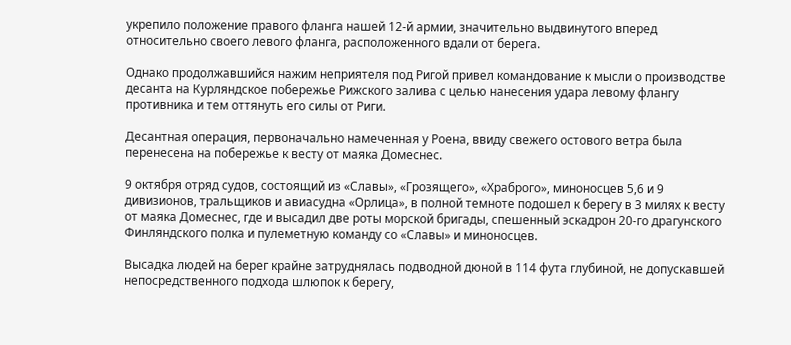укрепило положение правого фланга нашей 12-й армии, значительно выдвинутого вперед относительно своего левого фланга, расположенного вдали от берега.

Однако продолжавшийся нажим неприятеля под Ригой привел командование к мысли о производстве десанта на Курляндское побережье Рижского залива с целью нанесения удара левому флангу противника и тем оттянуть его силы от Риги.

Десантная операция, первоначально намеченная у Роена, ввиду свежего остового ветра была перенесена на побережье к весту от маяка Домеснес.

9 октября отряд судов, состоящий из «Славы», «Грозящего», «Храброго», миноносцев 5,6 и 9 дивизионов, тральщиков и авиасудна «Орлица», в полной темноте подошел к берегу в 3 милях к весту от маяка Домеснес, где и высадил две роты морской бригады, спешенный эскадрон 20-го драгунского Финляндского полка и пулеметную команду со «Славы» и миноносцев.

Высадка людей на берег крайне затруднялась подводной дюной в 114 фута глубиной, не допускавшей непосредственного подхода шлюпок к берегу,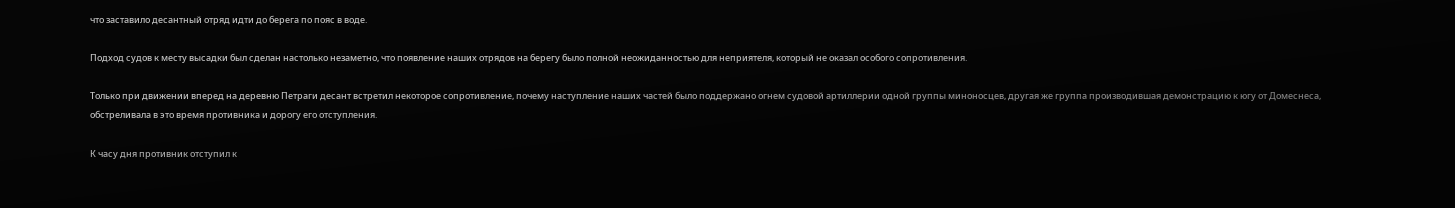что заставило десантный отряд идти до берега по пояс в воде.

Подход судов к месту высадки был сделан настолько незаметно, что появление наших отрядов на берегу было полной неожиданностью для неприятеля, который не оказал особого сопротивления.

Только при движении вперед на деревню Петраги десант встретил некоторое сопротивление, почему наступление наших частей было поддержано огнем судовой артиллерии одной группы миноносцев, другая же группа производившая демонстрацию к югу от Домеснеса, обстреливала в это время противника и дорогу его отступления.

К часу дня противник отступил к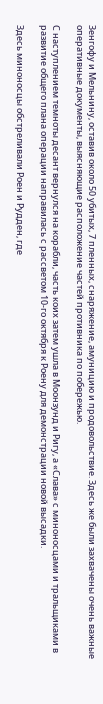Зенгофу и Мельнину, оставив около 50 убитых, 7 пленных, снаряжение, амуницию и продовольствие. Здесь же были захвачены очень важные оперативные документы, выясняющие расположение частей противника по побережью.

С наступлением темноты десант вернулся на корабли, часть коих затем ушла в Моонзунд и Ригу, а «Слава» с миноносцами и тральщиками в развитие общего плана операции направилась с рассветом 10-го октября к Роену для демонстрации новой высадки.

Здесь миноносцы обстреливали Роен и Рудден, где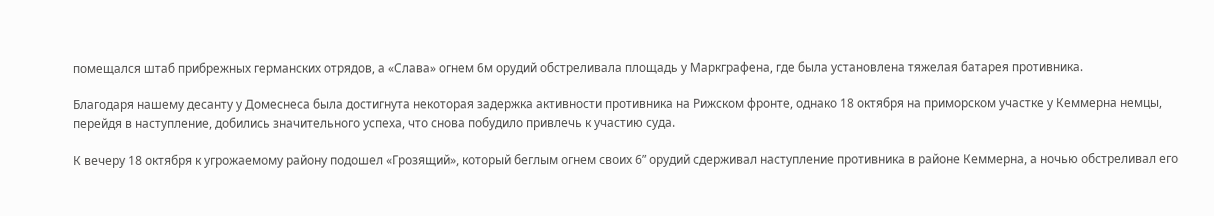помещался штаб прибрежных германских отрядов, а «Слава» огнем 6м орудий обстреливала площадь у Маркграфена, где была установлена тяжелая батарея противника.

Благодаря нашему десанту у Домеснеса была достигнута некоторая задержка активности противника на Рижском фронте, однако 18 октября на приморском участке у Кеммерна немцы, перейдя в наступление, добились значительного успеха, что снова побудило привлечь к участию суда.

К вечеру 18 октября к угрожаемому району подошел «Грозящий», который беглым огнем своих 6” орудий сдерживал наступление противника в районе Кеммерна, а ночью обстреливал его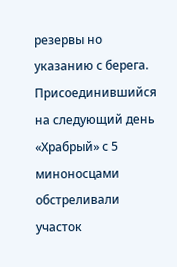резервы но указанию с берега. Присоединившийся на следующий день «Храбрый» с 5 миноносцами обстреливали участок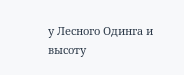у Лесного Одинга и высоту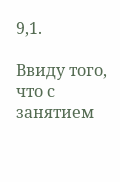9,1.

Ввиду того, что с занятием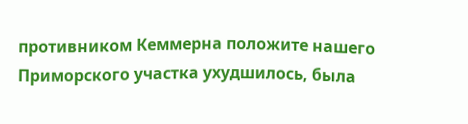противником Кеммерна положите нашего Приморского участка ухудшилось, была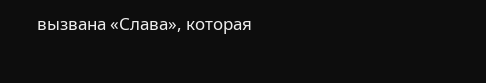вызвана «Слава», которая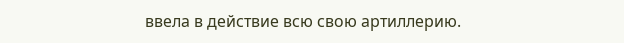ввела в действие всю свою артиллерию.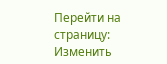Перейти на страницу:
Изменить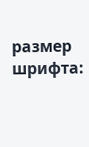размер шрифта: